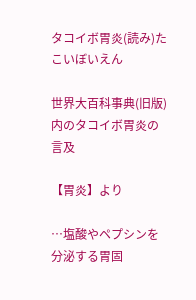タコイボ胃炎(読み)たこいぼいえん

世界大百科事典(旧版)内のタコイボ胃炎の言及

【胃炎】より

…塩酸やペプシンを分泌する胃固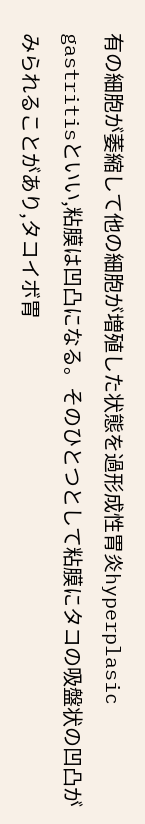有の細胞が萎縮して他の細胞が増殖した状態を過形成性胃炎hyperplasic gastritisといい,粘膜は凹凸になる。そのひとつとして粘膜にタコの吸盤状の凹凸がみられることがあり,タコイボ胃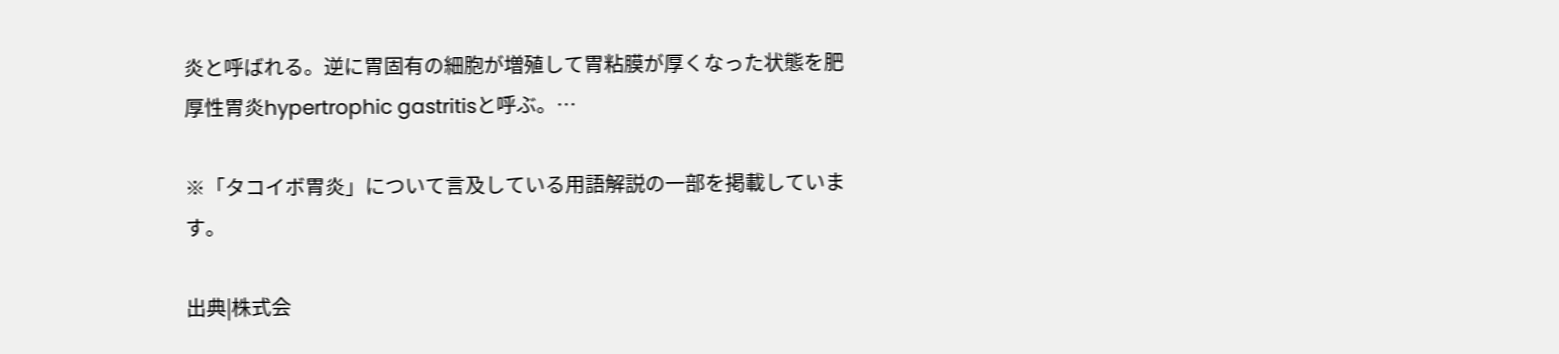炎と呼ばれる。逆に胃固有の細胞が増殖して胃粘膜が厚くなった状態を肥厚性胃炎hypertrophic gastritisと呼ぶ。…

※「タコイボ胃炎」について言及している用語解説の一部を掲載しています。

出典|株式会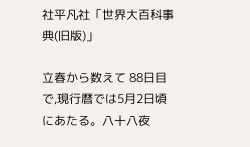社平凡社「世界大百科事典(旧版)」

立春から数えて 88日目で,現行暦では5月2日頃にあたる。八十八夜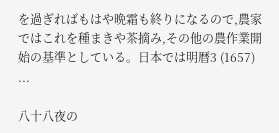を過ぎればもはや晩霜も終りになるので,農家ではこれを種まきや茶摘み,その他の農作業開始の基準としている。日本では明暦3 (1657) ...

八十八夜の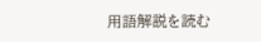用語解説を読む